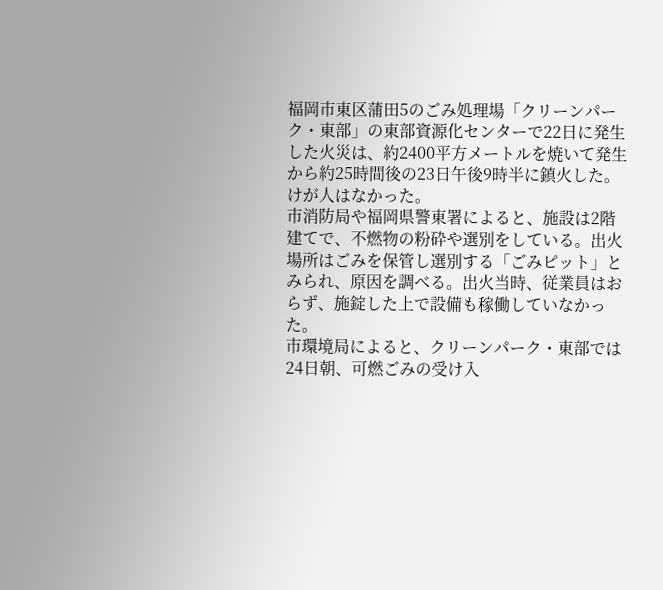福岡市東区蒲田5のごみ処理場「クリーンパーク・東部」の東部資源化センターで22日に発生した火災は、約2400平方メートルを焼いて発生から約25時間後の23日午後9時半に鎮火した。けが人はなかった。
市消防局や福岡県警東署によると、施設は2階建てで、不燃物の粉砕や選別をしている。出火場所はごみを保管し選別する「ごみピット」とみられ、原因を調べる。出火当時、従業員はおらず、施錠した上で設備も稼働していなかった。
市環境局によると、クリーンパーク・東部では24日朝、可燃ごみの受け入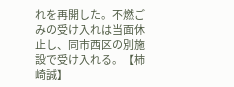れを再開した。不燃ごみの受け入れは当面休止し、同市西区の別施設で受け入れる。【柿崎誠】